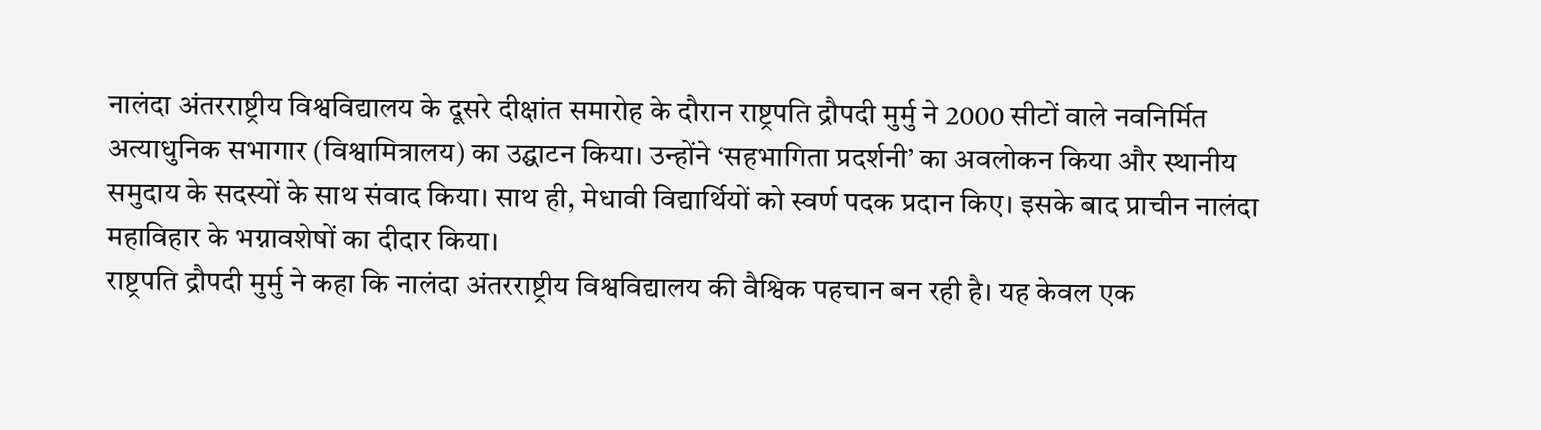नालंदा अंतरराष्ट्रीय विश्वविद्यालय के दूसरे दीक्षांत समारोह के दौरान राष्ट्रपति द्रौपदी मुर्मु ने 2000 सीटों वाले नवनिर्मित अत्याधुनिक सभागार (विश्वामित्रालय) का उद्घाटन किया। उन्होंने ‘सहभागिता प्रदर्शनी’ का अवलोकन किया और स्थानीय समुदाय के सदस्यों के साथ संवाद किया। साथ ही, मेधावी विद्यार्थियों को स्वर्ण पदक प्रदान किए। इसके बाद प्राचीन नालंदा महाविहार के भग्नावशेषों का दीदार किया।
राष्ट्रपति द्रौपदी मुर्मु ने कहा कि नालंदा अंतरराष्ट्रीय विश्वविद्यालय की वैश्विक पहचान बन रही है। यह केवल एक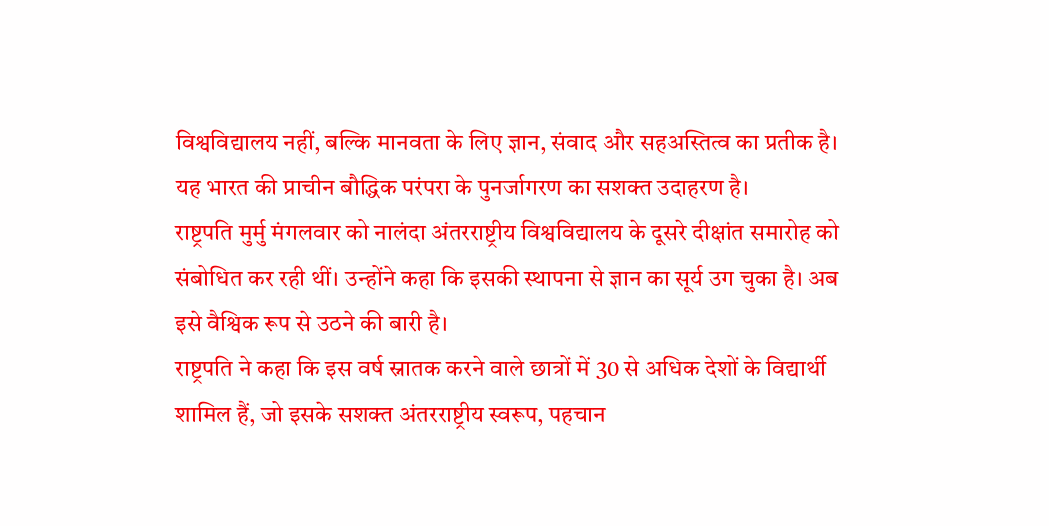विश्वविद्यालय नहीं, बल्कि मानवता के लिए ज्ञान, संवाद और सहअस्तित्व का प्रतीक है। यह भारत की प्राचीन बौद्धिक परंपरा के पुनर्जागरण का सशक्त उदाहरण है।
राष्ट्रपति मुर्मु मंगलवार को नालंदा अंतरराष्ट्रीय विश्वविद्यालय के दूसरे दीक्षांत समारोह को संबोधित कर रही थीं। उन्होंने कहा कि इसकी स्थापना से ज्ञान का सूर्य उग चुका है। अब इसे वैश्विक रूप से उठने की बारी है।
राष्ट्रपति ने कहा कि इस वर्ष स्नातक करने वाले छात्रों में 30 से अधिक देशों के विद्यार्थी शामिल हैं, जो इसके सशक्त अंतरराष्ट्रीय स्वरूप, पहचान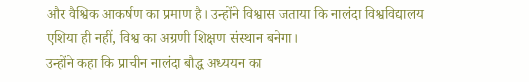और वैश्विक आकर्षण का प्रमाण है। उन्होंने विश्वास जताया कि नालंदा विश्वविद्यालय एशिया ही नहीं, विश्व का अग्रणी शिक्षण संस्थान बनेगा।
उन्होंने कहा कि प्राचीन नालंदा बौद्ध अध्ययन का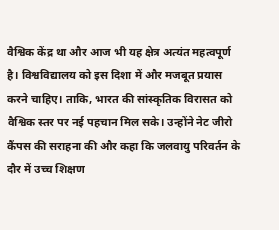वैश्विक केंद्र था और आज भी यह क्षेत्र अत्यंत महत्वपूर्ण है। विश्वविद्यालय को इस दिशा में और मजबूत प्रयास करने चाहिए। ताकि, भारत की सांस्कृतिक विरासत को वैश्विक स्तर पर नई पहचान मिल सके। उन्होंने नेट जीरो कैंपस की सराहना की और कहा कि जलवायु परिवर्तन के दौर में उच्च शिक्षण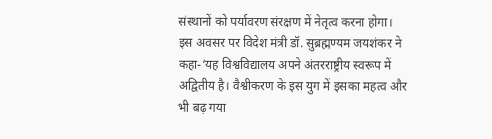संस्थानों को पर्यावरण संरक्षण में नेतृत्व करना होगा।
इस अवसर पर विदेश मंत्री डॉ. सुब्रह्मण्यम जयशंकर ने कहा-‘यह विश्वविद्यालय अपने अंतरराष्ट्रीय स्वरूप में अद्वितीय है। वैश्वीकरण के इस युग में इसका महत्व और भी बढ़ गया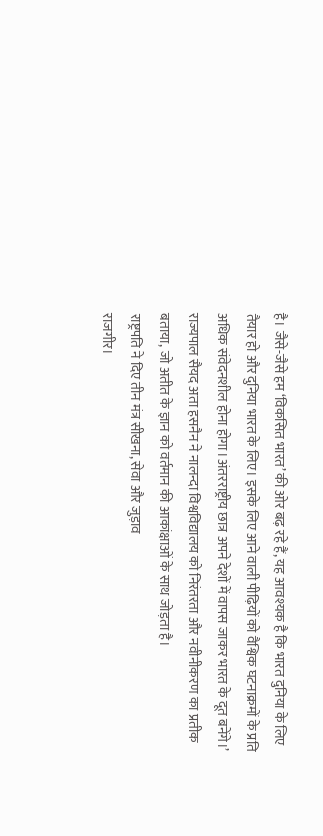है। जैसे-जैसे हम ‘विकसित भारत’ की ओर बढ़ रहे हैं, यह आवश्यक है कि भारत दुनिया के लिए तैयार हो और दुनिया भारत के लिए। इसके लिए आने वाली पीढ़ियों को वैश्विक घटनाक्रमों के प्रति अधिक संवेदनशील होना होगा।अंतरराष्ट्रीय छात्र अपने देशों में वापस जाकर भारत के दूत बनेंगे।’ राज्यपाल सैयद अता हसनैन ने नालन्दा विश्वविद्यालय को निरंतरता और नवीनीकरण का प्रतीक बताया, जो अतीत के ज्ञान को वर्तमान की आकांक्षाओं के साथ जोड़ता है।
राष्ट्रपति ने दिए तीन मंत्र सीखना, सेवा और जुड़ाव
राजगीर।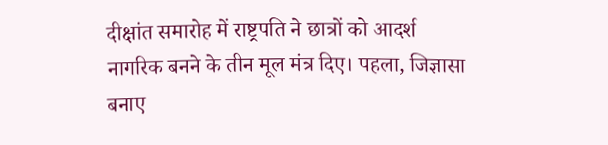दीक्षांत समारोह में राष्ट्रपति ने छात्रों को आदर्श नागरिक बनने के तीन मूल मंत्र दिए। पहला, जिज्ञासा बनाए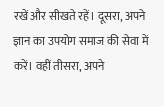रखें और सीखते रहें। दूसरा, अपने ज्ञान का उपयोग समाज की सेवा में करें। वहीं तीसरा, अपने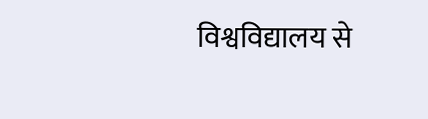विश्वविद्यालय से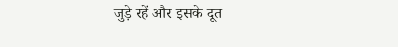जुड़े रहें और इसके दूत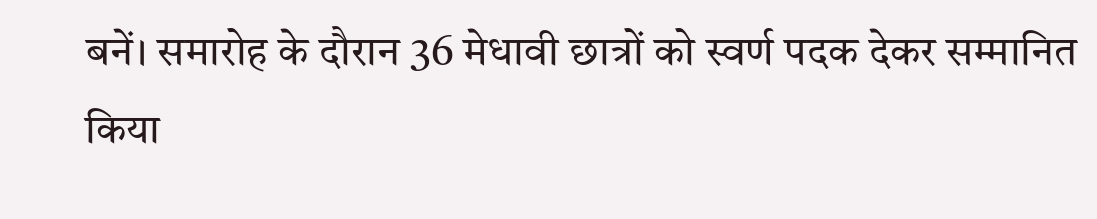बनें। समारोह के दौरान 36 मेधावी छात्रों को स्वर्ण पदक देकर सम्मानित किया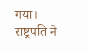गया। राष्ट्रपति ने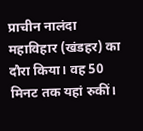प्राचीन नालंदा महाविहार (खंडहर) का दौरा किया। वह 50 मिनट तक यहां रुकीं।